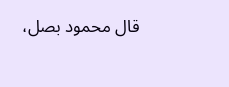قال محمود بصل،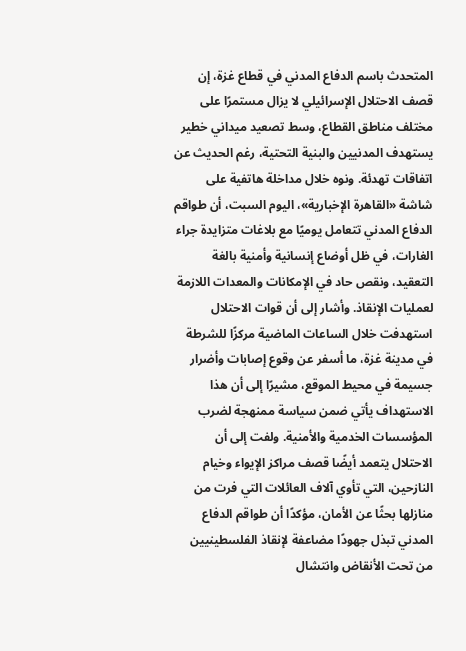المتحدث باسم الدفاع المدني في قطاع غزة، إن قصف الاحتلال الإسرائيلي لا يزال مستمرًا على مختلف مناطق القطاع، وسط تصعيد ميداني خطير يستهدف المدنيين والبنية التحتية، رغم الحديث عن اتفاقات تهدئة. ونوه خلال مداخلة هاتفية على شاشة «القاهرة الإخبارية»، اليوم السبت، أن طواقم الدفاع المدني تتعامل يوميًا مع بلاغات متزايدة جراء الغارات، في ظل أوضاع إنسانية وأمنية بالغة التعقيد، ونقص حاد في الإمكانات والمعدات اللازمة لعمليات الإنقاذ. وأشار إلى أن قوات الاحتلال استهدفت خلال الساعات الماضية مركزًا للشرطة في مدينة غزة، ما أسفر عن وقوع إصابات وأضرار جسيمة في محيط الموقع، مشيرًا إلى أن هذا الاستهداف يأتي ضمن سياسة ممنهجة لضرب المؤسسات الخدمية والأمنية. ولفت إلى أن الاحتلال يتعمد أيضًا قصف مراكز الإيواء وخيام النازحين، التي تأوي آلاف العائلات التي فرت من منازلها بحثًا عن الأمان، مؤكدًا أن طواقم الدفاع المدني تبذل جهودًا مضاعفة لإنقاذ الفلسطينيين من تحت الأنقاض وانتشال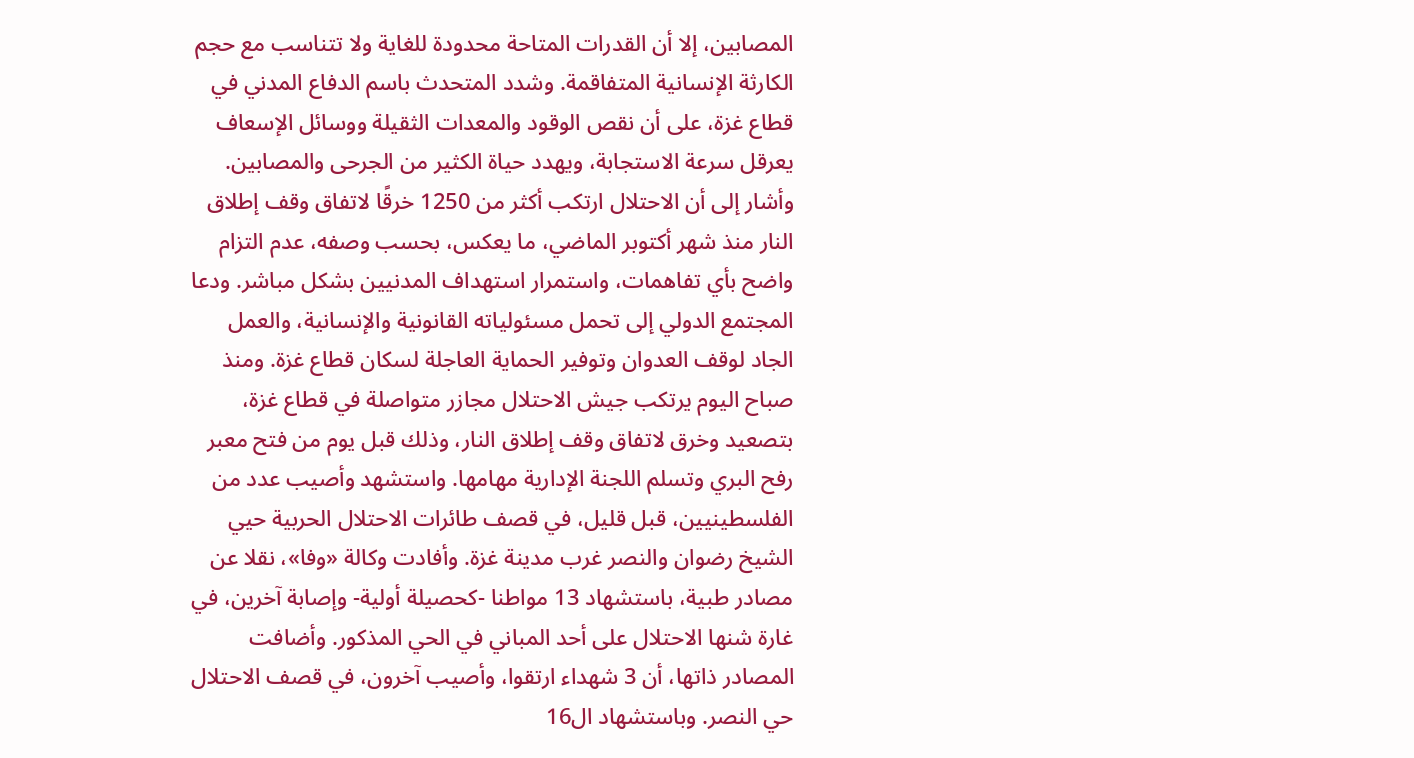المصابين، إلا أن القدرات المتاحة محدودة للغاية ولا تتناسب مع حجم الكارثة الإنسانية المتفاقمة. وشدد المتحدث باسم الدفاع المدني في قطاع غزة، على أن نقص الوقود والمعدات الثقيلة ووسائل الإسعاف يعرقل سرعة الاستجابة، ويهدد حياة الكثير من الجرحى والمصابين. وأشار إلى أن الاحتلال ارتكب أكثر من 1250 خرقًا لاتفاق وقف إطلاق النار منذ شهر أكتوبر الماضي، ما يعكس، بحسب وصفه، عدم التزام واضح بأي تفاهمات، واستمرار استهداف المدنيين بشكل مباشر. ودعا المجتمع الدولي إلى تحمل مسئولياته القانونية والإنسانية، والعمل الجاد لوقف العدوان وتوفير الحماية العاجلة لسكان قطاع غزة. ومنذ صباح اليوم يرتكب جيش الاحتلال مجازر متواصلة في قطاع غزة، بتصعيد وخرق لاتفاق وقف إطلاق النار، وذلك قبل يوم من فتح معبر رفح البري وتسلم اللجنة الإدارية مهامها. واستشهد وأصيب عدد من الفلسطينيين، قبل قليل، في قصف طائرات الاحتلال الحربية حيي الشيخ رضوان والنصر غرب مدينة غزة. وأفادت وكالة «وفا»، نقلا عن مصادر طبية، باستشهاد 13 مواطنا -كحصيلة أولية- وإصابة آخرين، في غارة شنها الاحتلال على أحد المباني في الحي المذكور. وأضافت المصادر ذاتها، أن 3 شهداء ارتقوا، وأصيب آخرون، في قصف الاحتلال حي النصر. وباستشهاد ال16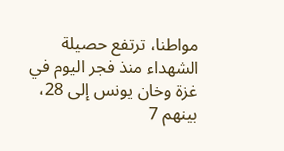مواطنا، ترتفع حصيلة الشهداء منذ فجر اليوم في غزة وخان يونس إلى 28، بينهم 7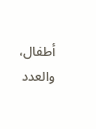أطفال، والعدد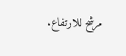مرشح للارتفاع.